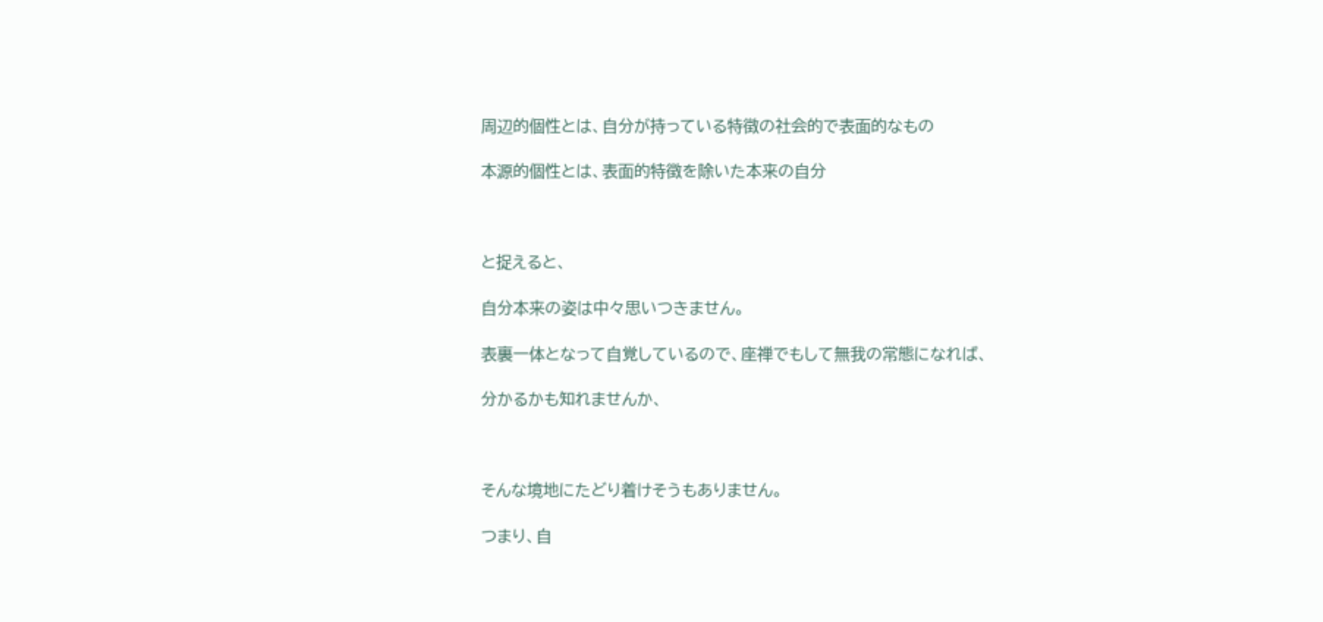周辺的個性とは、自分が持っている特徴の社会的で表面的なもの

本源的個性とは、表面的特徴を除いた本来の自分



と捉えると、

自分本来の姿は中々思いつきません。

表裏一体となって自覚しているので、座禅でもして無我の常態になれば、

分かるかも知れませんか、



そんな境地にたどり着けそうもありません。

つまり、自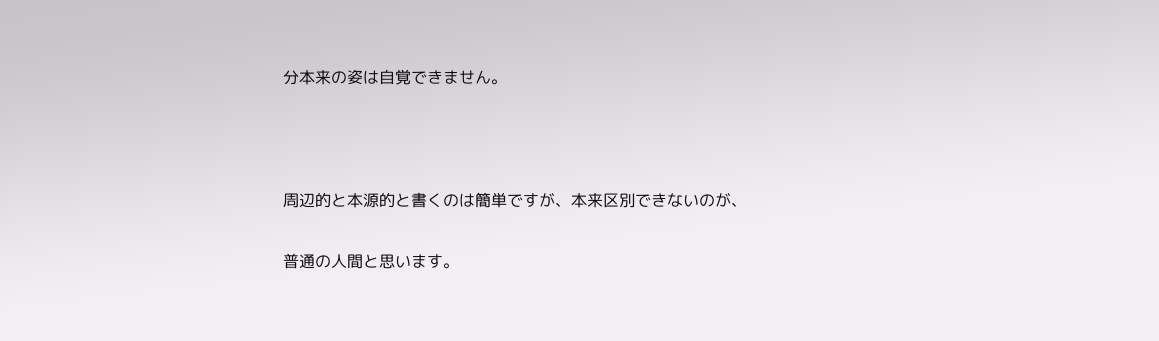分本来の姿は自覚できません。



周辺的と本源的と書くのは簡単ですが、本来区別できないのが、

普通の人間と思います。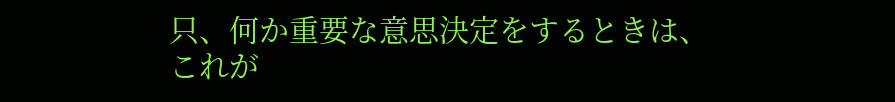只、何か重要な意思決定をするときは、これが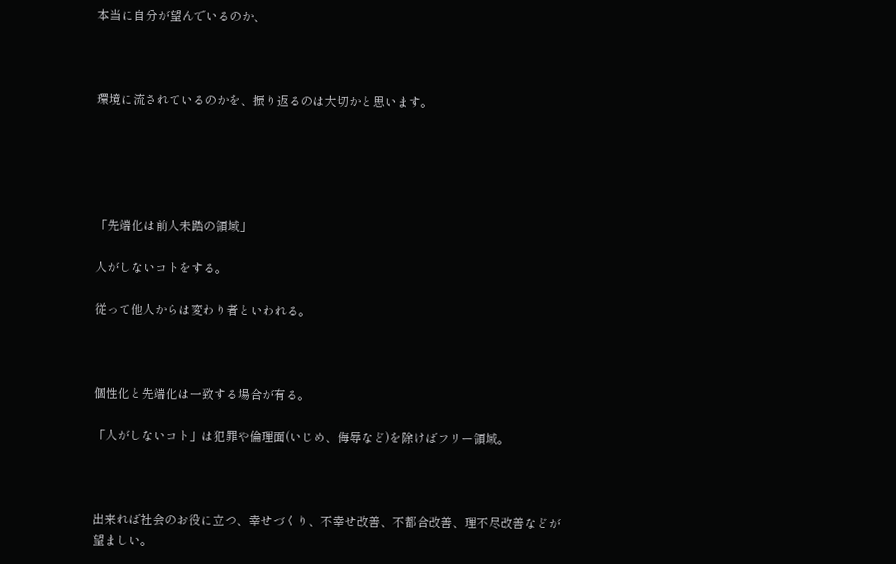本当に自分が望んでいるのか、



環境に流されているのかを、振り返るのは大切かと思います。





「先端化は前人未踏の領域」

人がしないコトをする。

従って他人からは変わり者といわれる。



個性化と先端化は一致する場合が有る。

「人がしないコト」は犯罪や倫理面(いじめ、侮辱など)を除けばフリー領域。



出来れば社会のお役に立つ、幸せづくり、不幸せ改善、不都合改善、理不尽改善などが望ましい。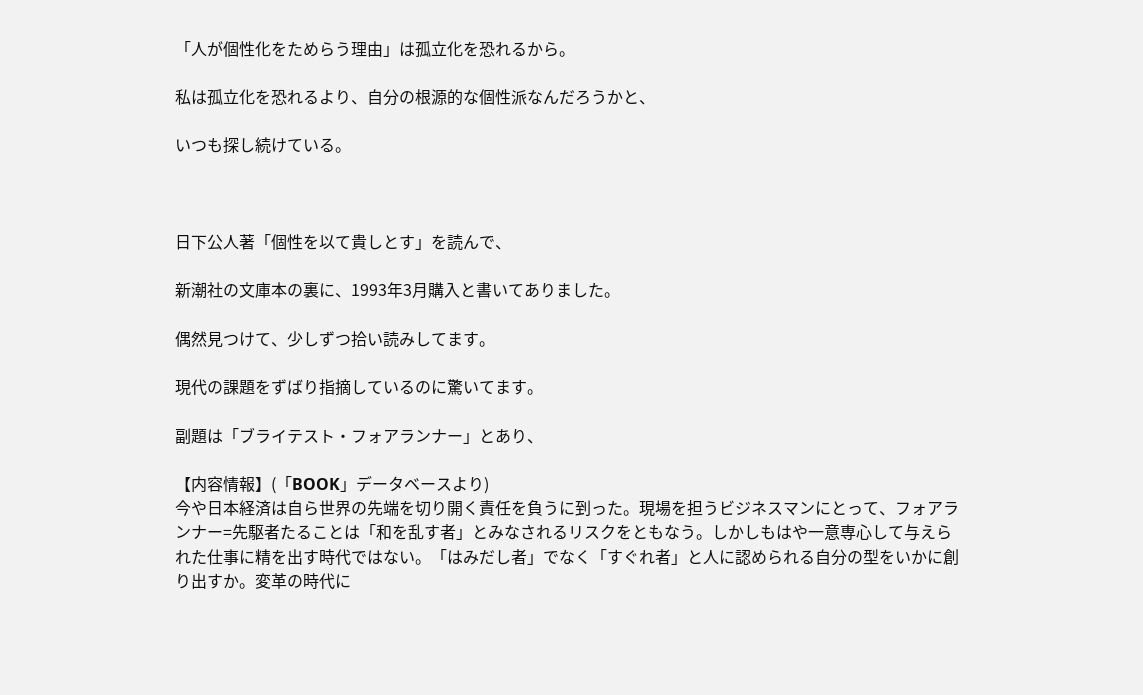「人が個性化をためらう理由」は孤立化を恐れるから。

私は孤立化を恐れるより、自分の根源的な個性派なんだろうかと、

いつも探し続けている。



日下公人著「個性を以て貴しとす」を読んで、

新潮社の文庫本の裏に、1993年3月購入と書いてありました。

偶然見つけて、少しずつ拾い読みしてます。

現代の課題をずばり指摘しているのに驚いてます。

副題は「ブライテスト・フォアランナー」とあり、

【内容情報】(「BOOK」データベースより)
今や日本経済は自ら世界の先端を切り開く責任を負うに到った。現場を担うビジネスマンにとって、フォアランナー=先駆者たることは「和を乱す者」とみなされるリスクをともなう。しかしもはや一意専心して与えられた仕事に精を出す時代ではない。「はみだし者」でなく「すぐれ者」と人に認められる自分の型をいかに創り出すか。変革の時代に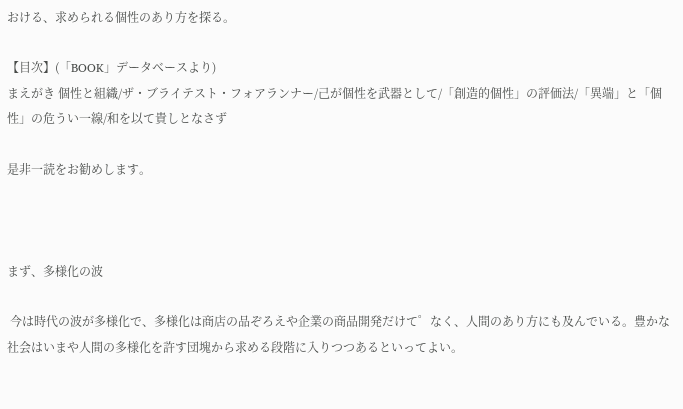おける、求められる個性のあり方を探る。

【目次】(「BOOK」データベースより)
まえがき 個性と組織/ザ・ブライテスト・フォアランナー/己が個性を武器として/「創造的個性」の評価法/「異端」と「個性」の危うい一線/和を以て貴しとなさず

是非一読をお勧めします。



まず、多様化の波

 今は時代の波が多様化で、多様化は商店の品ぞろえや企業の商品開発だけて゜なく、人間のあり方にも及んでいる。豊かな社会はいまや人間の多様化を許す団塊から求める段階に入りつつあるといってよい。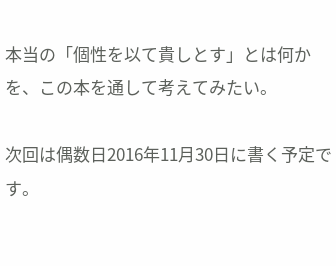本当の「個性を以て貴しとす」とは何かを、この本を通して考えてみたい。

次回は偶数日2016年11月30日に書く予定です。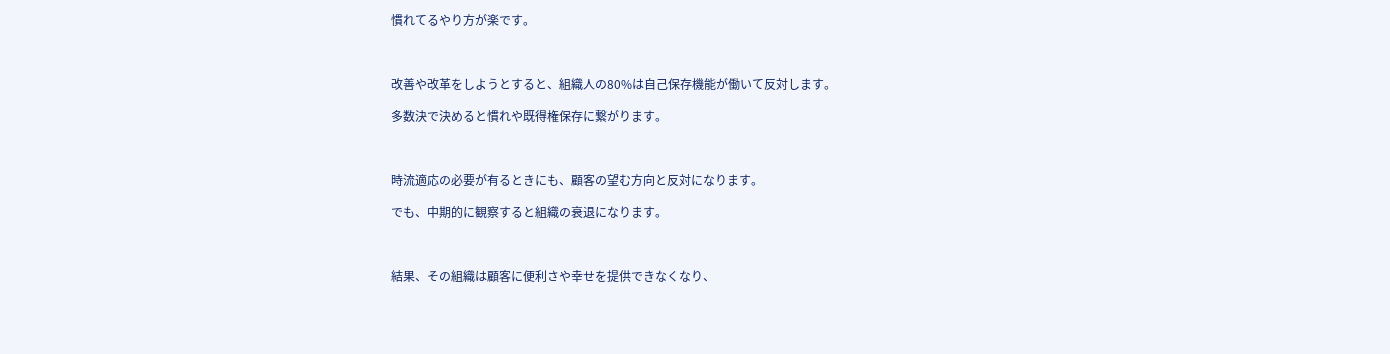慣れてるやり方が楽です。



改善や改革をしようとすると、組織人の80%は自己保存機能が働いて反対します。

多数決で決めると慣れや既得権保存に繋がります。



時流適応の必要が有るときにも、顧客の望む方向と反対になります。

でも、中期的に観察すると組織の衰退になります。



結果、その組織は顧客に便利さや幸せを提供できなくなり、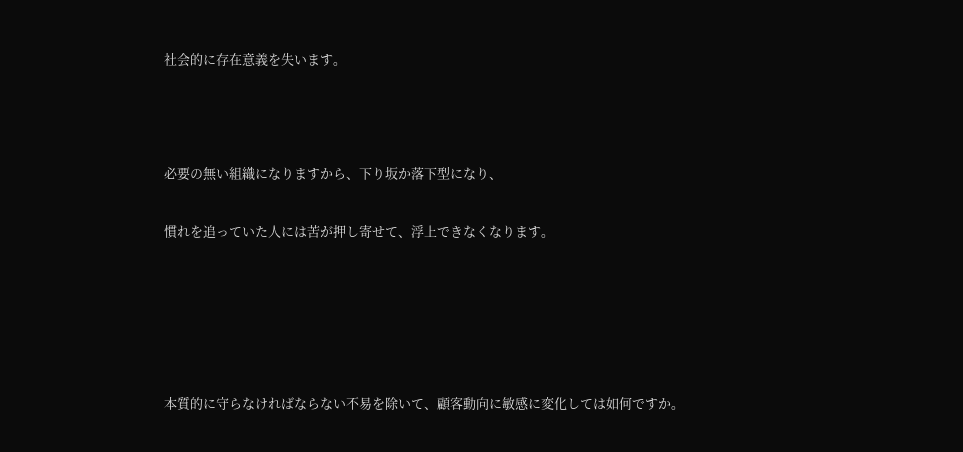社会的に存在意義を失います。



必要の無い組織になりますから、下り坂か落下型になり、

慣れを追っていた人には苦が押し寄せて、浮上できなくなります。





本質的に守らなければならない不易を除いて、顧客動向に敏感に変化しては如何ですか。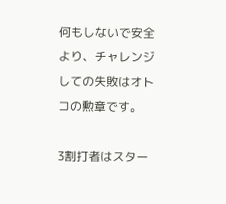何もしないで安全より、チャレンジしての失敗はオトコの勲章です。

3割打者はスター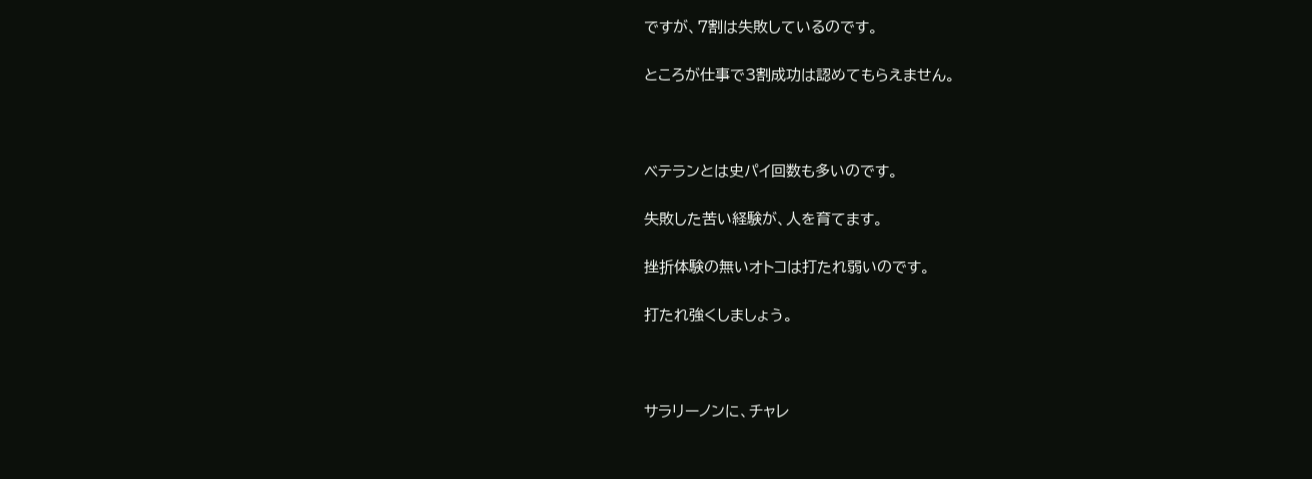ですが、7割は失敗しているのです。

ところが仕事で3割成功は認めてもらえません。



ベテランとは史パイ回数も多いのです。

失敗した苦い経験が、人を育てます。

挫折体験の無いオトコは打たれ弱いのです。

打たれ強くしましょう。



サラリーノンに、チャレ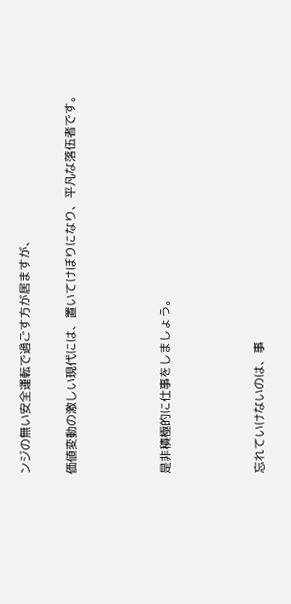ンジの無い安全運転で過ごす方が居ますが、

価値変動の激しい現代には、置いてけぼりになり、平凡な落伍者です。



是非積極的に仕事をしましょう。



忘れていけないのは、事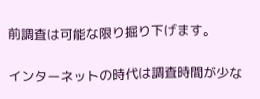前調査は可能な限り掘り下げます。

インターネットの時代は調査時間が少な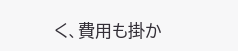く、費用も掛か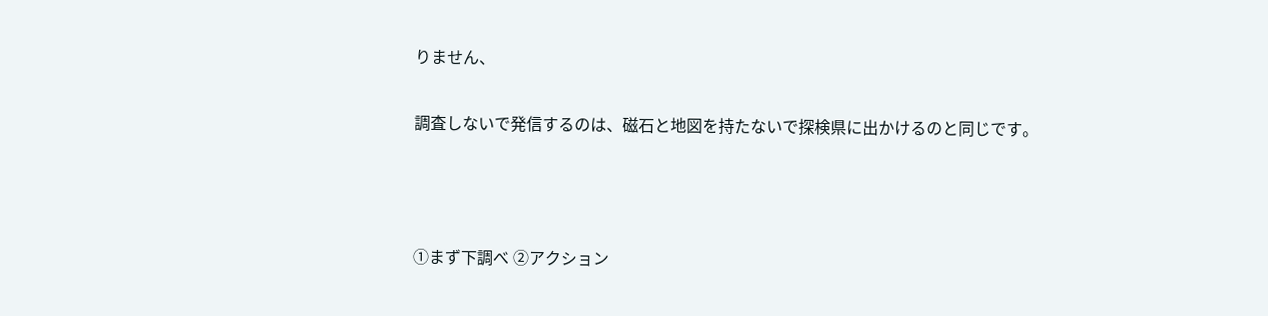りません、

調査しないで発信するのは、磁石と地図を持たないで探検県に出かけるのと同じです。



①まず下調べ ②アクション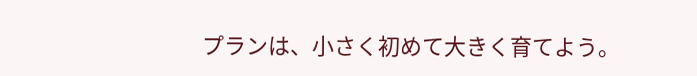プランは、小さく初めて大きく育てよう。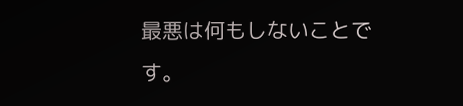最悪は何もしないことです。